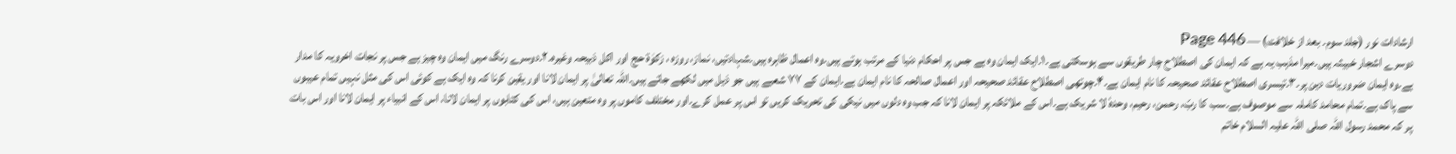ارشادات نور (جلد سوم۔ بعد از خلافت) — Page 446
دوسرے اشجار خبیثہ ہیں۔میرا مذہب یہ ہے کہ ایمان کی اصطلاح چار طریقوں سے ہوسکتی ہے۔۱۔ایک ایمان وہ ہے جس پر احکام دنیا کے مرتب ہوتے ہیں۔وہ اعمال ظاہرہ ہیں۔شہادتیں، نماز، روزہ ، زکوٰۃ حج اور اکل ذبیحہ وغیرہ۔۲۔دوسرے رنگ میں ایمان وہ چیز ہے جس پر نجات اخرویہ کا مدار ہے۔وہ ایمان ضروریات دین پر۔۳۔تیسری اصطلاح عقائد صحیحہ کا نام ایمان ہے۔۴۔چوتھی اصطلاح عقائد صحیحہ اور اعمال صالحہ کا نام ایمان ہے۔ایمان کے ۷۷ شعبے ہیں جو ذیل میں لکھے جاتے ہیں۔اللہ تعالیٰ پر ایمان لانا اور یقین کرنا کہ وہ ایک ہے کوئی اس کی مثل نہیں تمام عیبوں سے پاک ہے۔تمام محامد کاملہ سے موصوف ہے۔سب کا ربّ، رحمن، رحیم، وحدہٗ لا شریک ہے۔اس کے ملائکہ پر ایمان لانا کہ جب وہ دلوں میں نیکی کی تحریک کریں تو اس پر عمل کرے۔اور مختلف کاموں پر وہ متعین ہیں، اس کی کتابوں پر ایمان لانا، اس کے انبیاء پر ایمان لانا اور اس بات پر کہ محمد رسول اللہ صلی اللہ علیہ السلام خاتم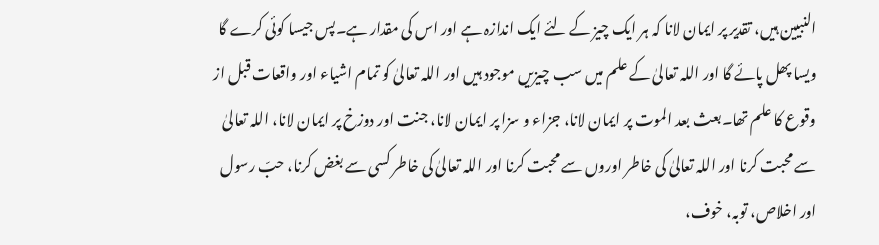النبیین ہیں، تقدیر پر ایمان لانا کہ ہر ایک چیز کے لئے ایک اندازہ ہے اور اس کی مقدار ہے۔پس جیسا کوئی کرے گا ویسا پھل پائے گا اور اللہ تعالیٰ کے علم میں سب چیزیں موجود ہیں اور اللہ تعالیٰ کو تمام اشیاء اور واقعات قبل از وقوع کا علم تھا۔بعث بعد الموت پر ایمان لانا، جزاء و سزا پر ایمان لانا، جنت اور دوزخ پر ایمان لانا، اللہ تعالیٰ سے محبت کرنا اور اللہ تعالیٰ کی خاطر اوروں سے محبت کرنا اور اللہ تعالیٰ کی خاطر کسی سے بغض کرنا، حبّ رسول اور اخلاص، توبہ، خوف،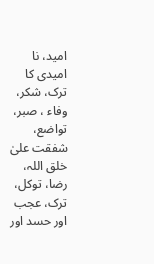امید، نا امیدی کا ترک، شکر، وفاء ، صبر، تواضع، شفقت علیٰ خلق اللہ، رضا، توکل، ترک، عجب اور حسد اور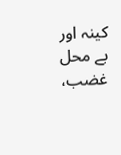کینہ اور بے محل غضب،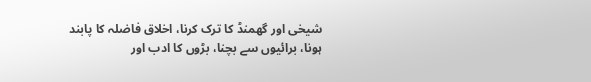شیخی اور گھمنڈ کا ترک کرنا، اخلاق فاضلہ کا پابند ہونا، برائیوں سے بچنا، بڑوں کا ادب اور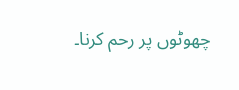چھوٹوں پر رحم کرنا۔